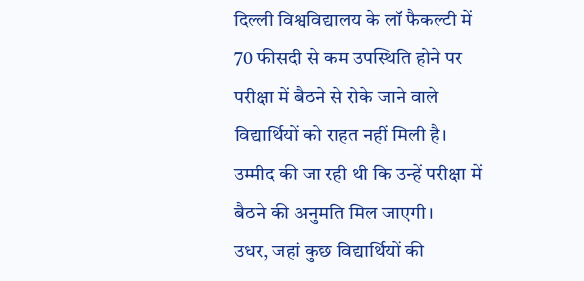दिल्ली विश्वविद्यालय के लॉ फैकल्टी में 70 फीसदी से कम उपस्थिति होने पर परीक्षा में बैठने से रोके जाने वाले विद्यार्थियों को राहत नहीं मिली है। उम्मीद की जा रही थी कि उन्हें परीक्षा में बैठने की अनुमति मिल जाएगी।
उधर, जहां कुछ विद्यार्थियों की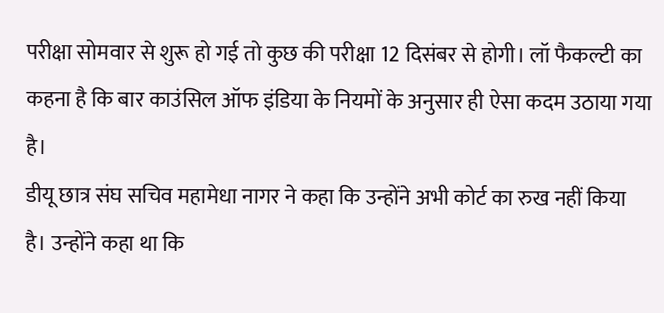परीक्षा सोमवार से शुरू हो गई तो कुछ की परीक्षा 12 दिसंबर से होगी। लॉ फैकल्टी का कहना है कि बार काउंसिल ऑफ इंडिया के नियमों के अनुसार ही ऐसा कदम उठाया गया है।
डीयू छात्र संघ सचिव महामेधा नागर ने कहा कि उन्होंने अभी कोर्ट का रुख नहीं किया है। उन्होंने कहा था कि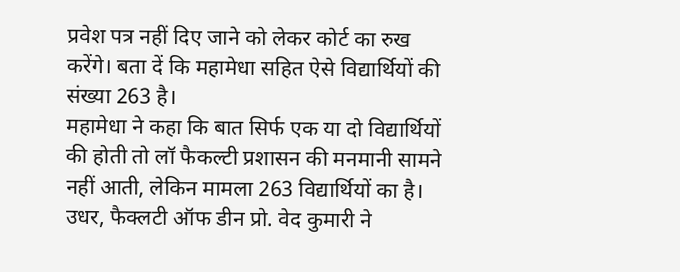प्रवेश पत्र नहीं दिए जाने को लेकर कोर्ट का रुख करेंगे। बता दें कि महामेधा सहित ऐसे विद्यार्थियों की संख्या 263 है।
महामेधा ने कहा कि बात सिर्फ एक या दो विद्यार्थियों की होती तो लॉ फैकल्टी प्रशासन की मनमानी सामने नहीं आती, लेकिन मामला 263 विद्यार्थियों का है। उधर, फैक्लटी ऑफ डीन प्रो. वेद कुमारी ने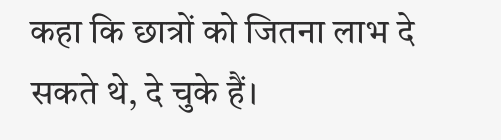कहा कि छात्रों को जितना लाभ दे सकते थे, दे चुके हैं।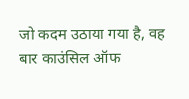जो कदम उठाया गया है, वह बार काउंसिल ऑफ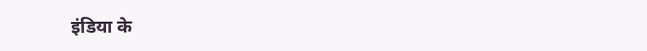इंडिया के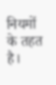नियमों के तहत है।